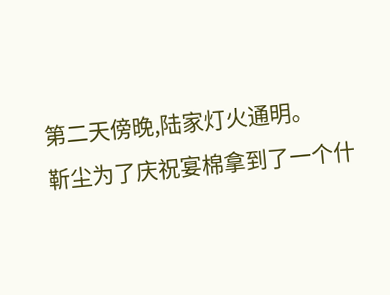第二天傍晚,陆家灯火通明。
靳尘为了庆祝宴棉拿到了一个什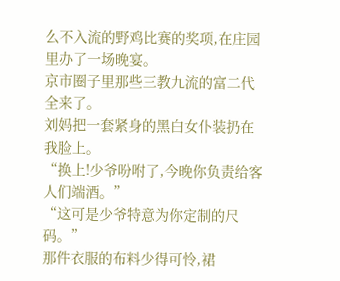么不入流的野鸡比赛的奖项,在庄园里办了一场晚宴。
京市圈子里那些三教九流的富二代全来了。
刘妈把一套紧身的黑白女仆装扔在我脸上。
“换上!少爷吩咐了,今晚你负责给客人们端酒。”
“这可是少爷特意为你定制的尺码。”
那件衣服的布料少得可怜,裙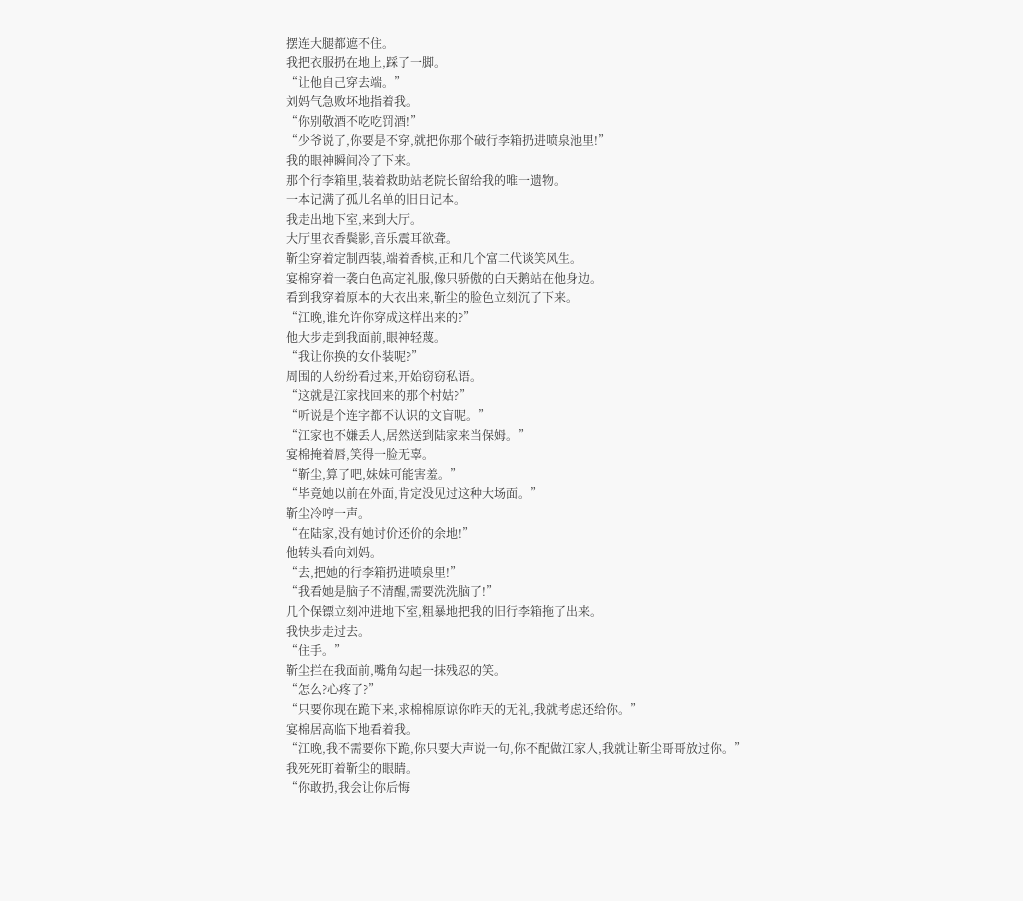摆连大腿都遮不住。
我把衣服扔在地上,踩了一脚。
“让他自己穿去端。”
刘妈气急败坏地指着我。
“你别敬酒不吃吃罚酒!”
“少爷说了,你要是不穿,就把你那个破行李箱扔进喷泉池里!”
我的眼神瞬间冷了下来。
那个行李箱里,装着救助站老院长留给我的唯一遗物。
一本记满了孤儿名单的旧日记本。
我走出地下室,来到大厅。
大厅里衣香鬓影,音乐震耳欲聋。
靳尘穿着定制西装,端着香槟,正和几个富二代谈笑风生。
宴棉穿着一袭白色高定礼服,像只骄傲的白天鹅站在他身边。
看到我穿着原本的大衣出来,靳尘的脸色立刻沉了下来。
“江晚,谁允许你穿成这样出来的?”
他大步走到我面前,眼神轻蔑。
“我让你换的女仆装呢?”
周围的人纷纷看过来,开始窃窃私语。
“这就是江家找回来的那个村姑?”
“听说是个连字都不认识的文盲呢。”
“江家也不嫌丢人,居然送到陆家来当保姆。”
宴棉掩着唇,笑得一脸无辜。
“靳尘,算了吧,妹妹可能害羞。”
“毕竟她以前在外面,肯定没见过这种大场面。”
靳尘冷哼一声。
“在陆家,没有她讨价还价的余地!”
他转头看向刘妈。
“去,把她的行李箱扔进喷泉里!”
“我看她是脑子不清醒,需要洗洗脑了!”
几个保镖立刻冲进地下室,粗暴地把我的旧行李箱拖了出来。
我快步走过去。
“住手。”
靳尘拦在我面前,嘴角勾起一抹残忍的笑。
“怎么?心疼了?”
“只要你现在跪下来,求棉棉原谅你昨天的无礼,我就考虑还给你。”
宴棉居高临下地看着我。
“江晚,我不需要你下跪,你只要大声说一句,你不配做江家人,我就让靳尘哥哥放过你。”
我死死盯着靳尘的眼睛。
“你敢扔,我会让你后悔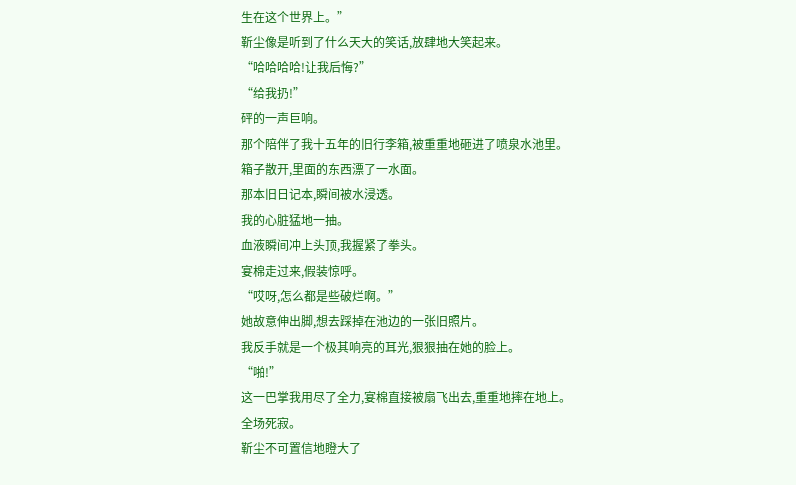生在这个世界上。”
靳尘像是听到了什么天大的笑话,放肆地大笑起来。
“哈哈哈哈!让我后悔?”
“给我扔!”
砰的一声巨响。
那个陪伴了我十五年的旧行李箱,被重重地砸进了喷泉水池里。
箱子散开,里面的东西漂了一水面。
那本旧日记本,瞬间被水浸透。
我的心脏猛地一抽。
血液瞬间冲上头顶,我握紧了拳头。
宴棉走过来,假装惊呼。
“哎呀,怎么都是些破烂啊。”
她故意伸出脚,想去踩掉在池边的一张旧照片。
我反手就是一个极其响亮的耳光,狠狠抽在她的脸上。
“啪!”
这一巴掌我用尽了全力,宴棉直接被扇飞出去,重重地摔在地上。
全场死寂。
靳尘不可置信地瞪大了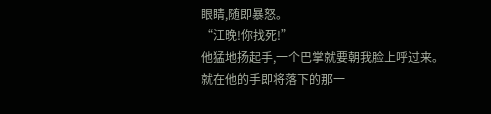眼睛,随即暴怒。
“江晚!你找死!”
他猛地扬起手,一个巴掌就要朝我脸上呼过来。
就在他的手即将落下的那一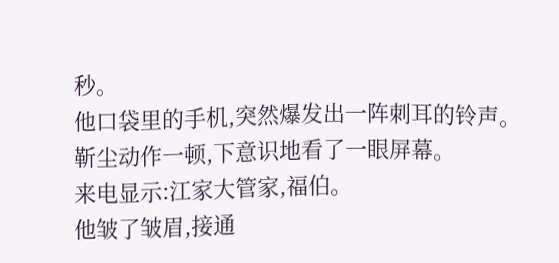秒。
他口袋里的手机,突然爆发出一阵刺耳的铃声。
靳尘动作一顿,下意识地看了一眼屏幕。
来电显示:江家大管家,福伯。
他皱了皱眉,接通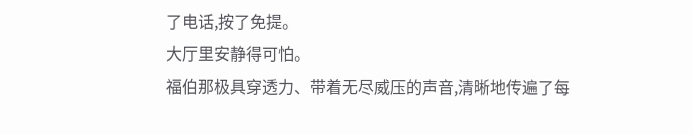了电话,按了免提。
大厅里安静得可怕。
福伯那极具穿透力、带着无尽威压的声音,清晰地传遍了每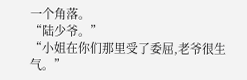一个角落。
“陆少爷。”
“小姐在你们那里受了委屈,老爷很生气。”